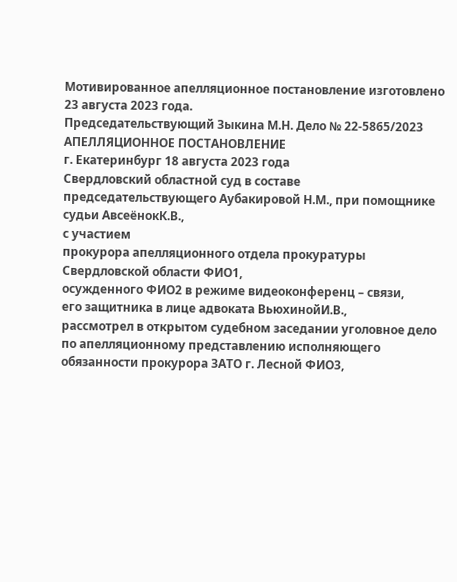Мотивированное апелляционное постановление изготовлено 23 августа 2023 года.
Председательствующий Зыкина М.Н. Дело № 22-5865/2023
АПЕЛЛЯЦИОННОЕ ПОСТАНОВЛЕНИЕ
г. Екатеринбург 18 августа 2023 года
Свердловский областной суд в составе председательствующего Аубакировой Н.М., при помощнике судьи АвсеёнокК.В.,
с участием
прокурора апелляционного отдела прокуратуры Свердловской области ФИО1,
осужденного ФИО2 в режиме видеоконференц – связи,
его защитника в лице адвоката ВьюхинойИ.В.,
рассмотрел в открытом судебном заседании уголовное дело по апелляционному представлению исполняющего обязанности прокурора ЗАТО г. Лесной ФИО3,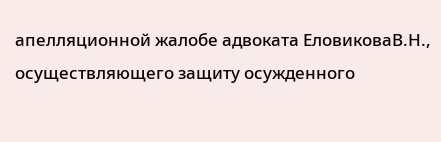апелляционной жалобе адвоката ЕловиковаВ.Н., осуществляющего защиту осужденного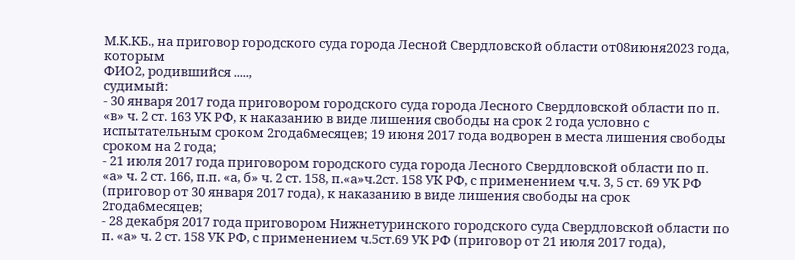М.К.КБ., на приговор городского суда города Лесной Свердловской области от08июня2023 года, которым
ФИО2, родившийся .....,
судимый:
- 30 января 2017 года приговором городского суда города Лесного Свердловской области по п. «в» ч. 2 ст. 163 УК РФ, к наказанию в виде лишения свободы на срок 2 года условно с испытательным сроком 2года6месяцев; 19 июня 2017 года водворен в места лишения свободы сроком на 2 года;
- 21 июля 2017 года приговором городского суда города Лесного Свердловской области по п. «а» ч. 2 ст. 166, п.п. «а, б» ч. 2 ст. 158, п.«а»ч.2ст. 158 УК РФ, с применением ч.ч. 3, 5 ст. 69 УК РФ (приговор от 30 января 2017 года), к наказанию в виде лишения свободы на срок 2года6месяцев;
- 28 декабря 2017 года приговором Нижнетуринского городского суда Свердловской области по п. «а» ч. 2 ст. 158 УК РФ, с применением ч.5ст.69 УК РФ (приговор от 21 июля 2017 года),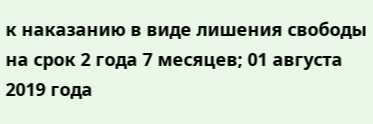к наказанию в виде лишения свободы на срок 2 года 7 месяцев; 01 августа 2019 года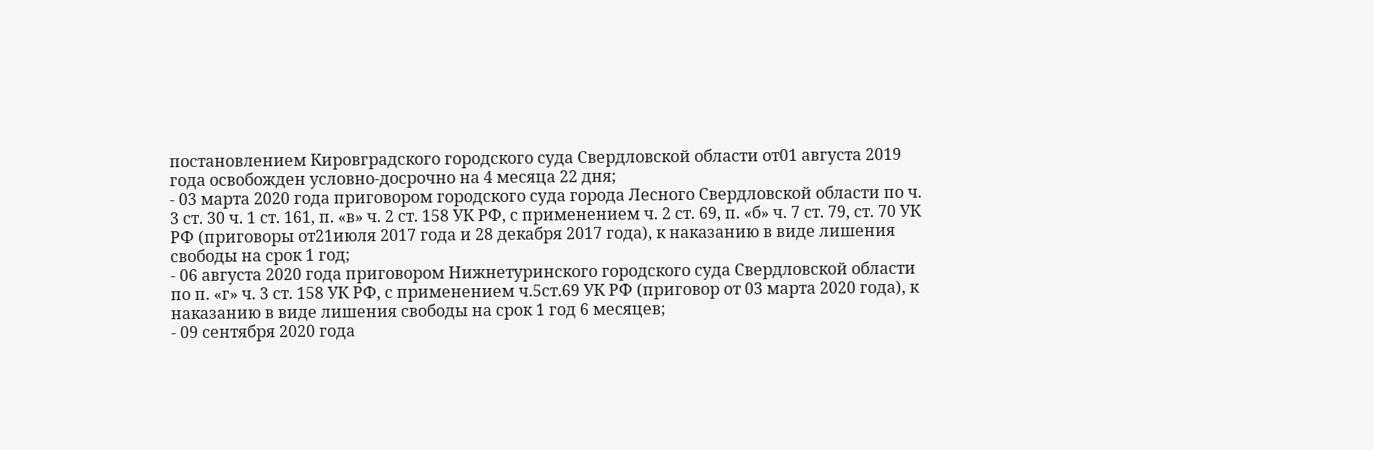постановлением Кировградского городского суда Свердловской области от01 августа 2019 года освобожден условно-досрочно на 4 месяца 22 дня;
- 03 марта 2020 года приговором городского суда города Лесного Свердловской области по ч. 3 ст. 30 ч. 1 ст. 161, п. «в» ч. 2 ст. 158 УК РФ, с применением ч. 2 ст. 69, п. «б» ч. 7 ст. 79, ст. 70 УК РФ (приговоры от21июля 2017 года и 28 декабря 2017 года), к наказанию в виде лишения свободы на срок 1 год;
- 06 августа 2020 года приговором Нижнетуринского городского суда Свердловской области по п. «г» ч. 3 ст. 158 УК РФ, с применением ч.5ст.69 УК РФ (приговор от 03 марта 2020 года), к наказанию в виде лишения свободы на срок 1 год 6 месяцев;
- 09 сентября 2020 года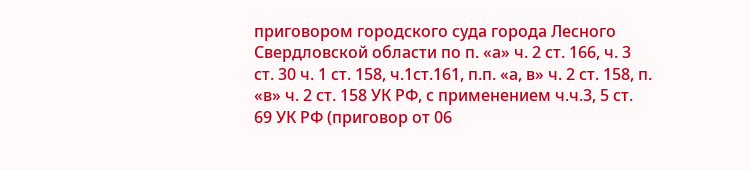приговором городского суда города Лесного Свердловской области по п. «а» ч. 2 ст. 166, ч. 3 ст. 30 ч. 1 ст. 158, ч.1ст.161, п.п. «а, в» ч. 2 ст. 158, п. «в» ч. 2 ст. 158 УК РФ, с применением ч.ч.3, 5 ст. 69 УК РФ (приговор от 06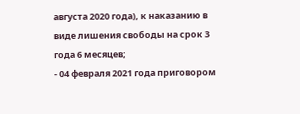августа 2020 года), к наказанию в виде лишения свободы на срок 3 года 6 месяцев;
- 04 февраля 2021 года приговором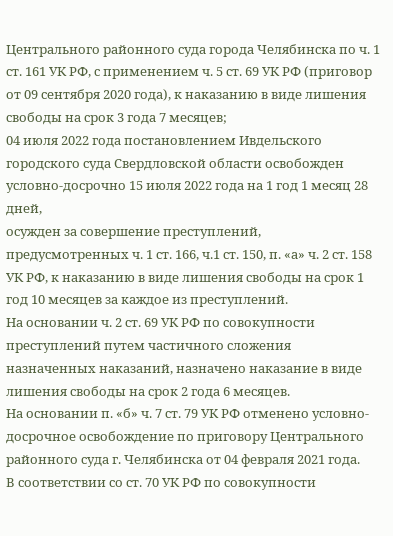Центрального районного суда города Челябинска по ч. 1 ст. 161 УК РФ, с применением ч. 5 ст. 69 УК РФ (приговор от 09 сентября 2020 года), к наказанию в виде лишения свободы на срок 3 года 7 месяцев;
04 июля 2022 года постановлением Ивдельского городского суда Свердловской области освобожден условно-досрочно 15 июля 2022 года на 1 год 1 месяц 28 дней,
осужден за совершение преступлений, предусмотренных ч. 1 ст. 166, ч.1 ст. 150, п. «а» ч. 2 ст. 158 УК РФ, к наказанию в виде лишения свободы на срок 1 год 10 месяцев за каждое из преступлений.
На основании ч. 2 ст. 69 УК РФ по совокупности преступлений путем частичного сложения назначенных наказаний, назначено наказание в виде лишения свободы на срок 2 года 6 месяцев.
На основании п. «б» ч. 7 ст. 79 УК РФ отменено условно-досрочное освобождение по приговору Центрального районного суда г. Челябинска от 04 февраля 2021 года.
В соответствии со ст. 70 УК РФ по совокупности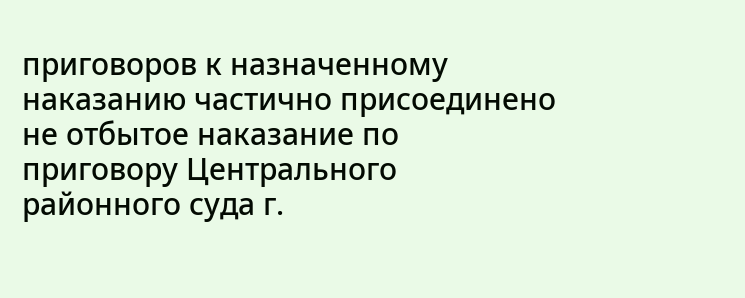приговоров к назначенному наказанию частично присоединено не отбытое наказание по приговору Центрального районного суда г.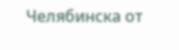Челябинска от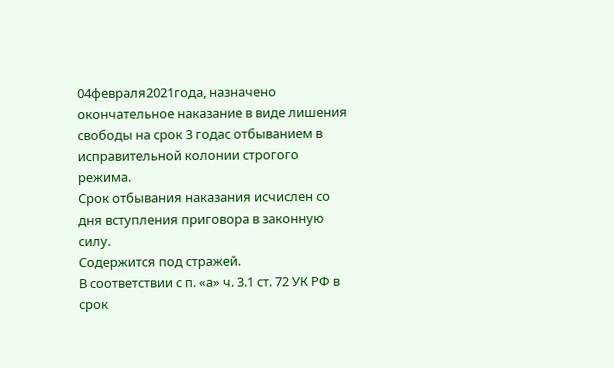04февраля2021года, назначено окончательное наказание в виде лишения свободы на срок 3 годас отбыванием в исправительной колонии строгого режима.
Срок отбывания наказания исчислен со дня вступления приговора в законную силу.
Содержится под стражей.
В соответствии с п. «а» ч. 3.1 ст. 72 УК РФ в срок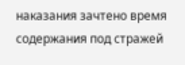наказания зачтено время содержания под стражей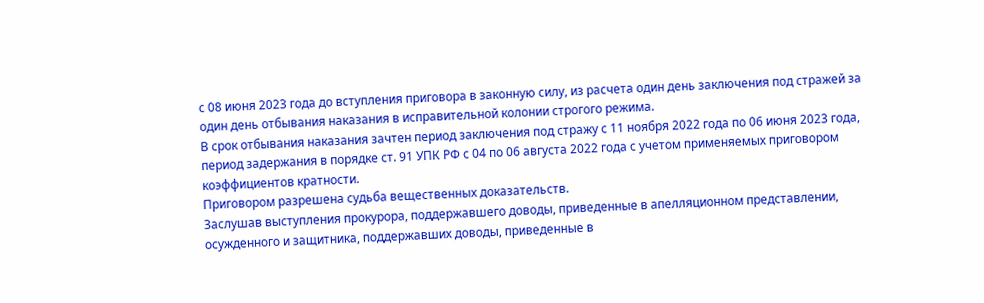с 08 июня 2023 года до вступления приговора в законную силу, из расчета один день заключения под стражей за один день отбывания наказания в исправительной колонии строгого режима.
В срок отбывания наказания зачтен период заключения под стражу с 11 ноября 2022 года по 06 июня 2023 года, период задержания в порядке ст. 91 УПК РФ с 04 по 06 августа 2022 года с учетом применяемых приговором коэффициентов кратности.
Приговором разрешена судьба вещественных доказательств.
Заслушав выступления прокурора, поддержавшего доводы, приведенные в апелляционном представлении, осужденного и защитника, поддержавших доводы, приведенные в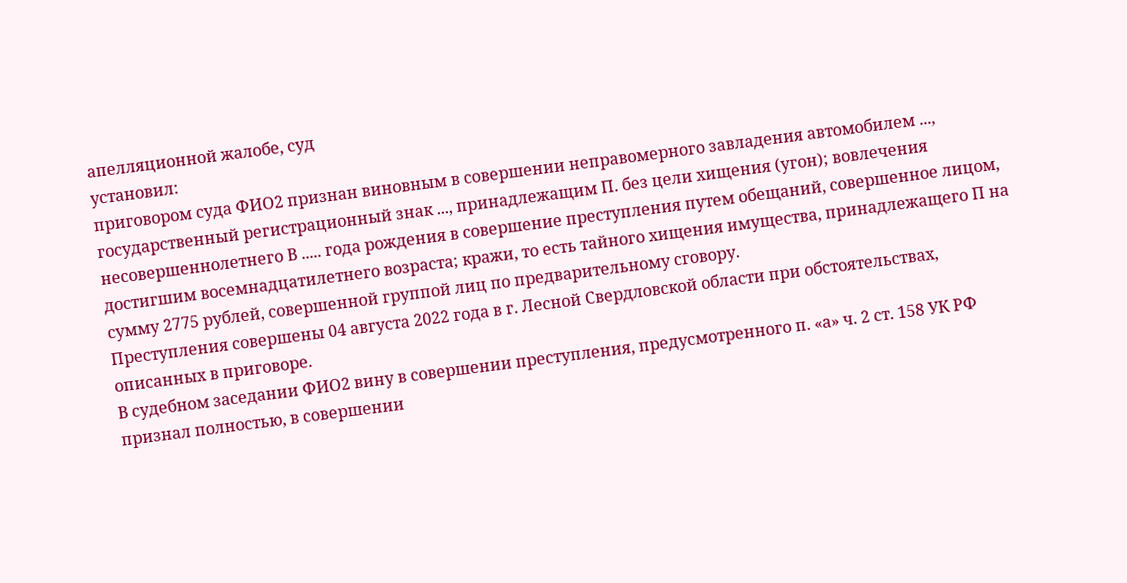апелляционной жалобе, суд
установил:
приговором суда ФИО2 признан виновным в совершении неправомерного завладения автомобилем ..., государственный регистрационный знак ..., принадлежащим П. без цели хищения (угон); вовлечения несовершеннолетнего В ..... года рождения в совершение преступления путем обещаний, совершенное лицом, достигшим восемнадцатилетнего возраста; кражи, то есть тайного хищения имущества, принадлежащего П на сумму 2775 рублей, совершенной группой лиц по предварительному сговору.
Преступления совершены 04 августа 2022 года в г. Лесной Свердловской области при обстоятельствах, описанных в приговоре.
В судебном заседании ФИО2 вину в совершении преступления, предусмотренного п. «а» ч. 2 ст. 158 УК РФ признал полностью, в совершении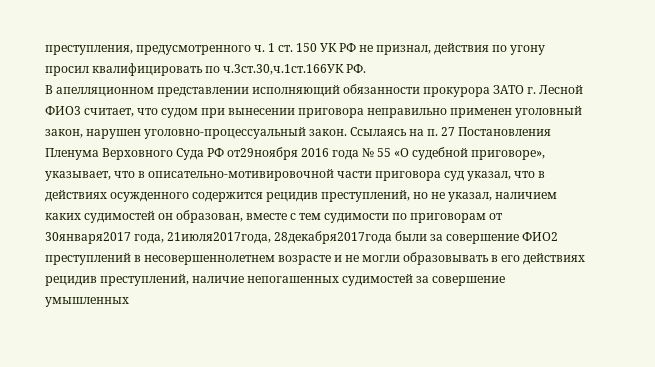преступления, предусмотренного ч. 1 ст. 150 УК РФ не признал, действия по угону просил квалифицировать по ч.3ст.30,ч.1ст.166УК РФ.
В апелляционном представлении исполняющий обязанности прокурора ЗАТО г. Лесной ФИО3 считает, что судом при вынесении приговора неправильно применен уголовный закон, нарушен уголовно-процессуальный закон. Ссылаясь на п. 27 Постановления Пленума Верховного Суда РФ от29ноября 2016 года № 55 «О судебной приговоре», указывает, что в описательно-мотивировочной части приговора суд указал, что в действиях осужденного содержится рецидив преступлений, но не указал, наличием каких судимостей он образован, вместе с тем судимости по приговорам от 30января2017 года, 21июля2017года, 28декабря2017года были за совершение ФИО2 преступлений в несовершеннолетнем возрасте и не могли образовывать в его действиях рецидив преступлений, наличие непогашенных судимостей за совершение умышленных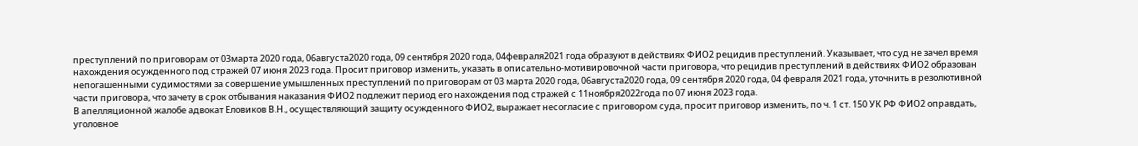преступлений по приговорам от 03марта 2020 года, 06августа2020 года, 09 сентября 2020 года, 04февраля2021 года образуют в действиях ФИО2 рецидив преступлений. Указывает, что суд не зачел время нахождения осужденного под стражей 07 июня 2023 года. Просит приговор изменить, указать в описательно-мотивировочной части приговора, что рецидив преступлений в действиях ФИО2 образован непогашенными судимостями за совершение умышленных преступлений по приговорам от 03 марта 2020 года, 06августа2020 года, 09 сентября 2020 года, 04 февраля 2021 года, уточнить в резолютивной части приговора, что зачету в срок отбывания наказания ФИО2 подлежит период его нахождения под стражей с 11ноября2022года по 07 июня 2023 года.
В апелляционной жалобе адвокат Еловиков В.Н., осуществляющий защиту осужденного ФИО2, выражает несогласие с приговором суда, просит приговор изменить, по ч. 1 ст. 150 УК РФ ФИО2 оправдать, уголовное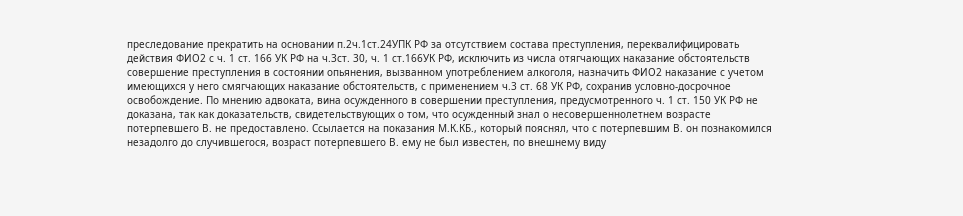преследование прекратить на основании п.2ч.1ст.24УПК РФ за отсутствием состава преступления, переквалифицировать действия ФИО2 с ч. 1 ст. 166 УК РФ на ч.3ст. 30, ч. 1 ст.166УК РФ, исключить из числа отягчающих наказание обстоятельств совершение преступления в состоянии опьянения, вызванном употреблением алкоголя, назначить ФИО2 наказание с учетом имеющихся у него смягчающих наказание обстоятельств, с применением ч.3 ст. 68 УК РФ, сохранив условно-досрочное освобождение. По мнению адвоката, вина осужденного в совершении преступления, предусмотренного ч. 1 ст. 150 УК РФ не доказана, так как доказательств, свидетельствующих о том, что осужденный знал о несовершеннолетнем возрасте потерпевшего В. не предоставлено. Ссылается на показания М.К.КБ., который пояснял, что с потерпевшим В. он познакомился незадолго до случившегося, возраст потерпевшего В. ему не был известен, по внешнему виду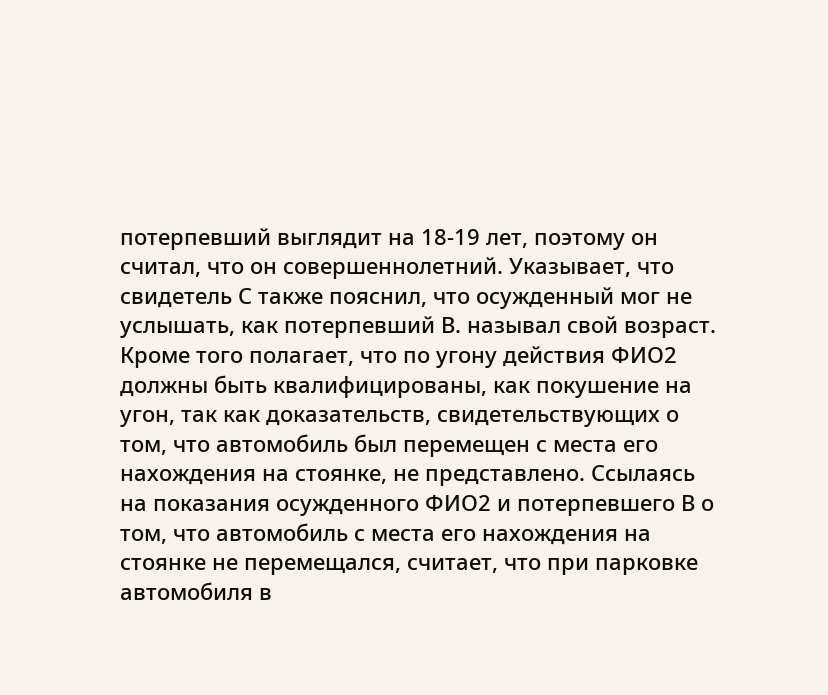потерпевший выглядит на 18-19 лет, поэтому он считал, что он совершеннолетний. Указывает, что свидетель С также пояснил, что осужденный мог не услышать, как потерпевший В. называл свой возраст. Кроме того полагает, что по угону действия ФИО2 должны быть квалифицированы, как покушение на угон, так как доказательств, свидетельствующих о том, что автомобиль был перемещен с места его нахождения на стоянке, не представлено. Ссылаясь на показания осужденного ФИО2 и потерпевшего В о том, что автомобиль с места его нахождения на стоянке не перемещался, считает, что при парковке автомобиля в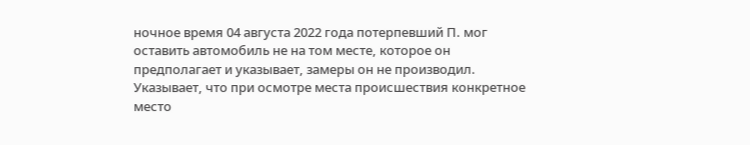ночное время 04 августа 2022 года потерпевший П. мог оставить автомобиль не на том месте, которое он предполагает и указывает, замеры он не производил. Указывает, что при осмотре места происшествия конкретное место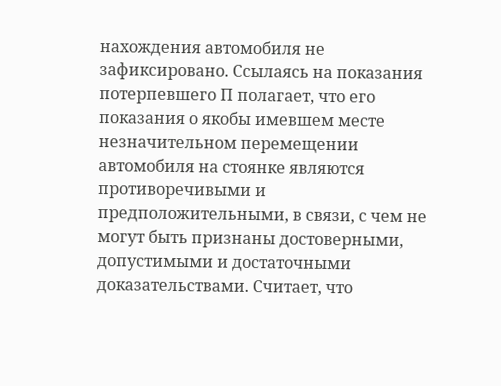нахождения автомобиля не зафиксировано. Ссылаясь на показания потерпевшего П полагает, что его показания о якобы имевшем месте незначительном перемещении автомобиля на стоянке являются противоречивыми и предположительными, в связи, с чем не могут быть признаны достоверными, допустимыми и достаточными доказательствами. Считает, что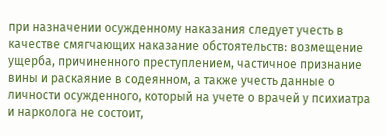при назначении осужденному наказания следует учесть в качестве смягчающих наказание обстоятельств: возмещение ущерба, причиненного преступлением, частичное признание вины и раскаяние в содеянном, а также учесть данные о личности осужденного, который на учете о врачей у психиатра и нарколога не состоит,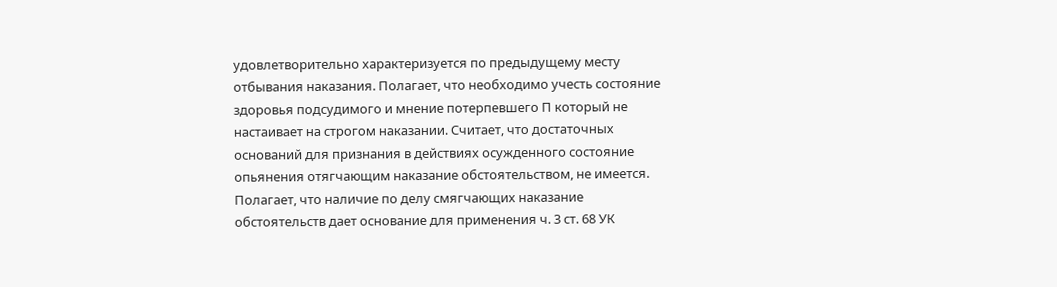удовлетворительно характеризуется по предыдущему месту отбывания наказания. Полагает, что необходимо учесть состояние здоровья подсудимого и мнение потерпевшего П который не настаивает на строгом наказании. Считает, что достаточных оснований для признания в действиях осужденного состояние опьянения отягчающим наказание обстоятельством, не имеется. Полагает, что наличие по делу смягчающих наказание обстоятельств дает основание для применения ч. 3 ст. 68 УК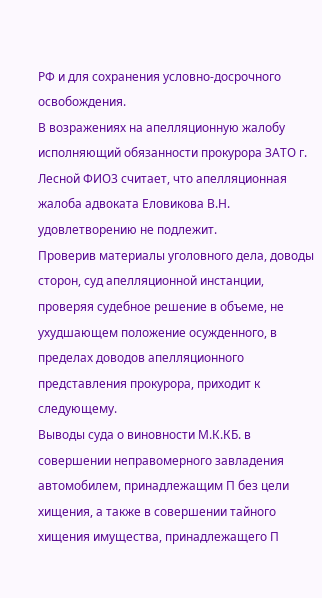РФ и для сохранения условно-досрочного освобождения.
В возражениях на апелляционную жалобу исполняющий обязанности прокурора ЗАТО г. Лесной ФИО3 считает, что апелляционная жалоба адвоката Еловикова В.Н. удовлетворению не подлежит.
Проверив материалы уголовного дела, доводы сторон, суд апелляционной инстанции, проверяя судебное решение в объеме, не ухудшающем положение осужденного, в пределах доводов апелляционного представления прокурора, приходит к следующему.
Выводы суда о виновности М.К.КБ. в совершении неправомерного завладения автомобилем, принадлежащим П без цели хищения, а также в совершении тайного хищения имущества, принадлежащего П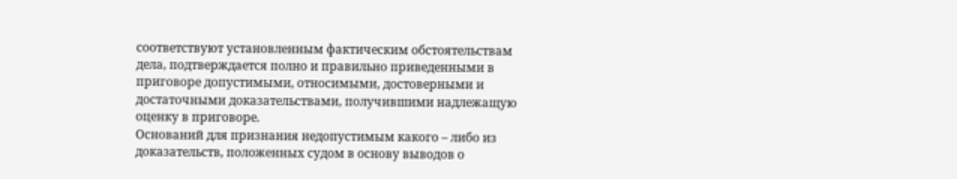соответствуют установленным фактическим обстоятельствам дела, подтверждается полно и правильно приведенными в приговоре допустимыми, относимыми, достоверными и достаточными доказательствами, получившими надлежащую оценку в приговоре.
Оснований для признания недопустимым какого – либо из доказательств, положенных судом в основу выводов о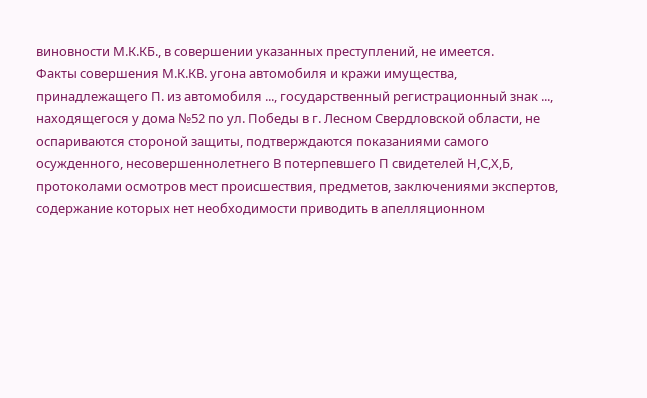виновности М.К.КБ., в совершении указанных преступлений, не имеется.
Факты совершения М.К.КВ. угона автомобиля и кражи имущества, принадлежащего П. из автомобиля ..., государственный регистрационный знак ..., находящегося у дома №52 по ул. Победы в г. Лесном Свердловской области, не оспариваются стороной защиты, подтверждаются показаниями самого осужденного, несовершеннолетнего В потерпевшего П свидетелей Н,С,Х,Б, протоколами осмотров мест происшествия, предметов, заключениями экспертов, содержание которых нет необходимости приводить в апелляционном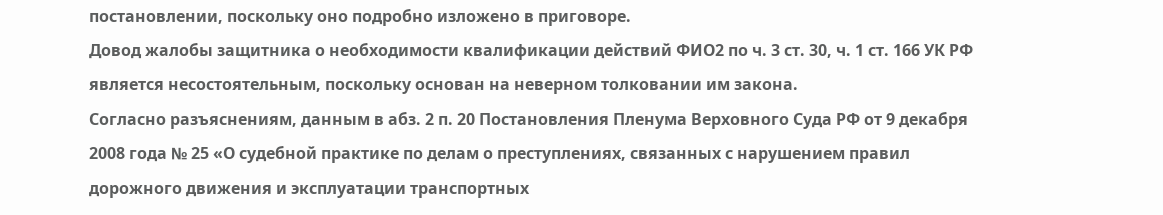постановлении, поскольку оно подробно изложено в приговоре.
Довод жалобы защитника о необходимости квалификации действий ФИО2 по ч. 3 ст. 30, ч. 1 ст. 166 УК РФ является несостоятельным, поскольку основан на неверном толковании им закона.
Согласно разъяснениям, данным в абз. 2 п. 20 Постановления Пленума Верховного Суда РФ от 9 декабря 2008 года № 25 «О судебной практике по делам о преступлениях, связанных с нарушением правил дорожного движения и эксплуатации транспортных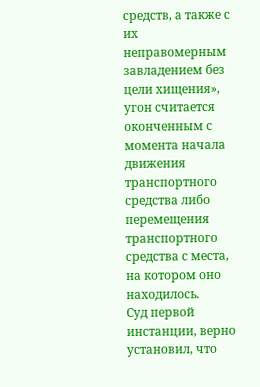средств, а также с их неправомерным завладением без цели хищения», угон считается оконченным с момента начала движения транспортного средства либо перемещения транспортного средства с места, на котором оно находилось.
Суд первой инстанции, верно установил, что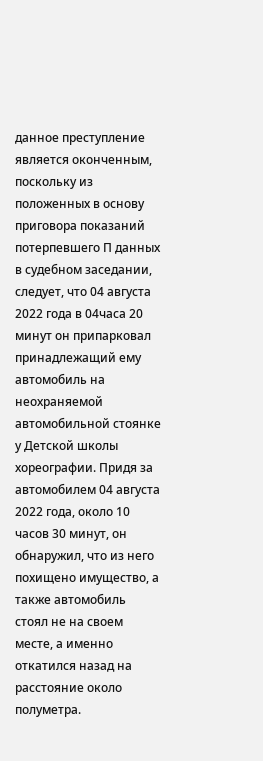данное преступление является оконченным, поскольку из положенных в основу приговора показаний потерпевшего П данных в судебном заседании, следует, что 04 августа 2022 года в 04часа 20 минут он припарковал принадлежащий ему автомобиль на неохраняемой автомобильной стоянке у Детской школы хореографии. Придя за автомобилем 04 августа 2022 года, около 10 часов 30 минут, он обнаружил, что из него похищено имущество, а также автомобиль стоял не на своем месте, а именно откатился назад на расстояние около полуметра.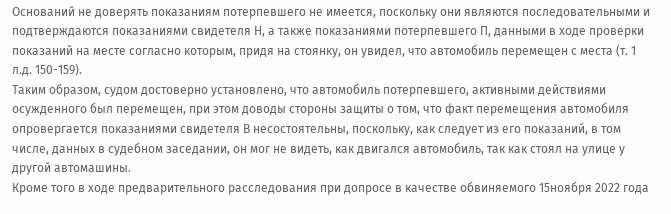Оснований не доверять показаниям потерпевшего не имеется, поскольку они являются последовательными и подтверждаются показаниями свидетеля Н, а также показаниями потерпевшего П, данными в ходе проверки показаний на месте согласно которым, придя на стоянку, он увидел, что автомобиль перемещен с места (т. 1 л.д. 150-159).
Таким образом, судом достоверно установлено, что автомобиль потерпевшего, активными действиями осужденного был перемещен, при этом доводы стороны защиты о том, что факт перемещения автомобиля опровергается показаниями свидетеля В несостоятельны, поскольку, как следует из его показаний, в том числе, данных в судебном заседании, он мог не видеть, как двигался автомобиль, так как стоял на улице у другой автомашины.
Кроме того в ходе предварительного расследования при допросе в качестве обвиняемого 15ноября 2022 года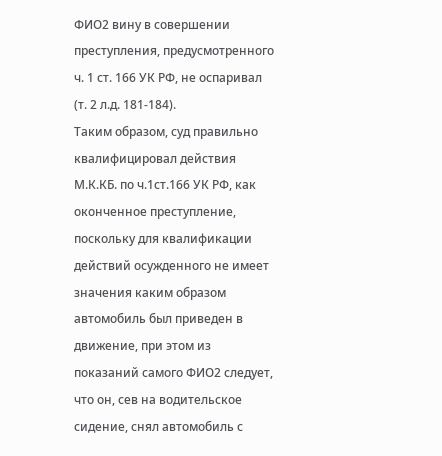ФИО2 вину в совершении преступления, предусмотренного ч. 1 ст. 166 УК РФ, не оспаривал (т. 2 л.д. 181-184).
Таким образом, суд правильно квалифицировал действия М.К.КБ. по ч.1ст.166 УК РФ, как оконченное преступление, поскольку для квалификации действий осужденного не имеет значения каким образом автомобиль был приведен в движение, при этом из показаний самого ФИО2 следует, что он, сев на водительское сидение, снял автомобиль с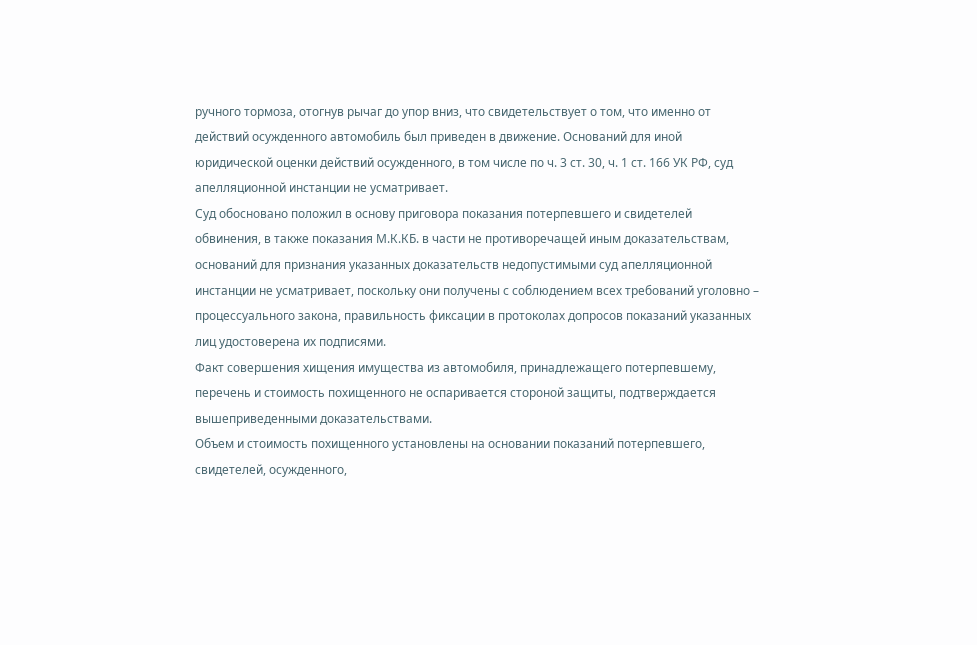ручного тормоза, отогнув рычаг до упор вниз, что свидетельствует о том, что именно от действий осужденного автомобиль был приведен в движение. Оснований для иной юридической оценки действий осужденного, в том числе по ч. 3 ст. 30, ч. 1 ст. 166 УК РФ, суд апелляционной инстанции не усматривает.
Суд обосновано положил в основу приговора показания потерпевшего и свидетелей обвинения, в также показания М.К.КБ. в части не противоречащей иным доказательствам, оснований для признания указанных доказательств недопустимыми суд апелляционной инстанции не усматривает, поскольку они получены с соблюдением всех требований уголовно – процессуального закона, правильность фиксации в протоколах допросов показаний указанных лиц удостоверена их подписями.
Факт совершения хищения имущества из автомобиля, принадлежащего потерпевшему, перечень и стоимость похищенного не оспаривается стороной защиты, подтверждается вышеприведенными доказательствами.
Объем и стоимость похищенного установлены на основании показаний потерпевшего, свидетелей, осужденного,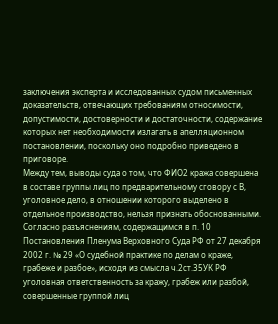заключения эксперта и исследованных судом письменных доказательств, отвечающих требованиям относимости, допустимости, достоверности и достаточности, содержание которых нет необходимости излагать в апелляционном постановлении, поскольку оно подробно приведено в приговоре.
Между тем, выводы суда о том, что ФИО2 кража совершена в составе группы лиц по предварительному сговору с В, уголовное дело, в отношении которого выделено в отдельное производство, нельзя признать обоснованными.
Согласно разъяснениям, содержащимся в п. 10 Постановления Пленума Верховного Суда РФ от 27 декабря 2002 г. № 29 «О судебной практике по делам о краже, грабеже и разбое», исходя из смысла ч.2ст.35УК РФ уголовная ответственность за кражу, грабеж или разбой, совершенные группой лиц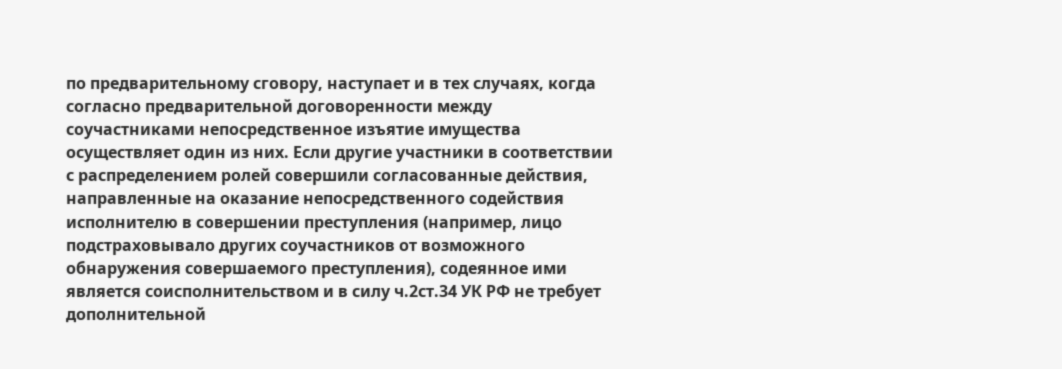по предварительному сговору, наступает и в тех случаях, когда согласно предварительной договоренности между соучастниками непосредственное изъятие имущества осуществляет один из них. Если другие участники в соответствии с распределением ролей совершили согласованные действия, направленные на оказание непосредственного содействия исполнителю в совершении преступления (например, лицо подстраховывало других соучастников от возможного обнаружения совершаемого преступления), содеянное ими является соисполнительством и в силу ч.2ст.34 УК РФ не требует дополнительной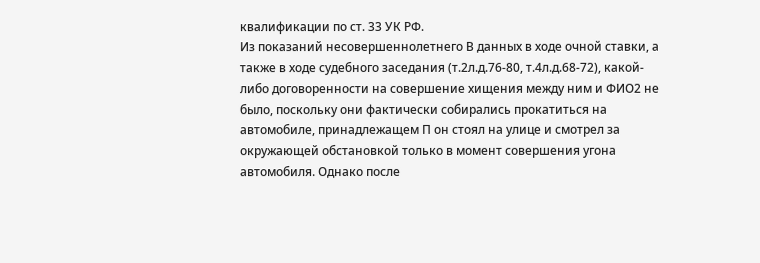квалификации по ст. 33 УК РФ.
Из показаний несовершеннолетнего В данных в ходе очной ставки, а также в ходе судебного заседания (т.2л.д.76-80, т.4л.д.68-72), какой-либо договоренности на совершение хищения между ним и ФИО2 не было, поскольку они фактически собирались прокатиться на автомобиле, принадлежащем П он стоял на улице и смотрел за окружающей обстановкой только в момент совершения угона автомобиля. Однако после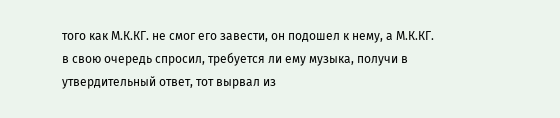того как М.К.КГ. не смог его завести, он подошел к нему, а М.К.КГ. в свою очередь спросил, требуется ли ему музыка, получи в утвердительный ответ, тот вырвал из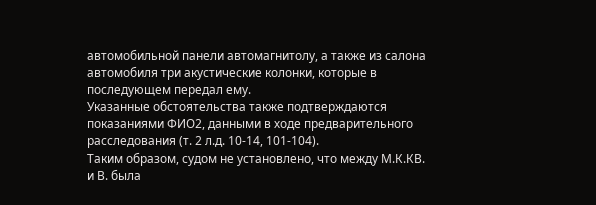автомобильной панели автомагнитолу, а также из салона автомобиля три акустические колонки, которые в последующем передал ему.
Указанные обстоятельства также подтверждаются показаниями ФИО2, данными в ходе предварительного расследования (т. 2 л.д. 10-14, 101-104).
Таким образом, судом не установлено, что между М.К.КВ. и В. была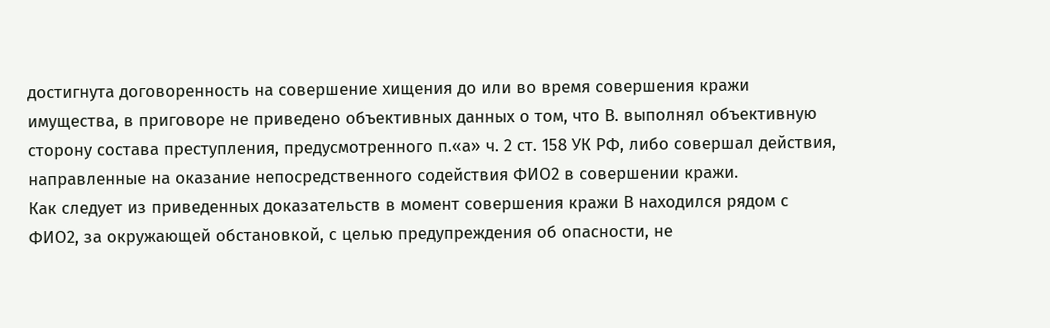достигнута договоренность на совершение хищения до или во время совершения кражи имущества, в приговоре не приведено объективных данных о том, что В. выполнял объективную сторону состава преступления, предусмотренного п.«а» ч. 2 ст. 158 УК РФ, либо совершал действия, направленные на оказание непосредственного содействия ФИО2 в совершении кражи.
Как следует из приведенных доказательств в момент совершения кражи В находился рядом с ФИО2, за окружающей обстановкой, с целью предупреждения об опасности, не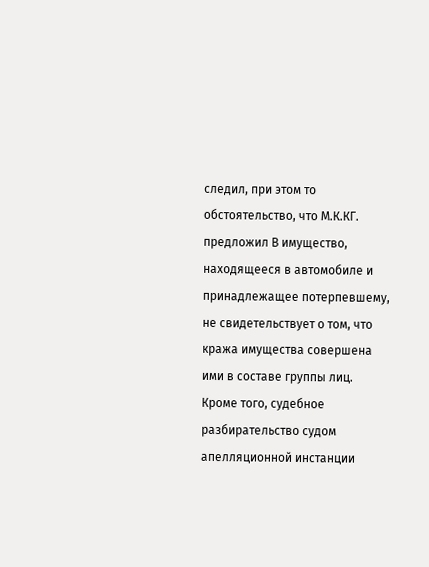следил, при этом то обстоятельство, что М.К.КГ. предложил В имущество, находящееся в автомобиле и принадлежащее потерпевшему, не свидетельствует о том, что кража имущества совершена ими в составе группы лиц.
Кроме того, судебное разбирательство судом апелляционной инстанции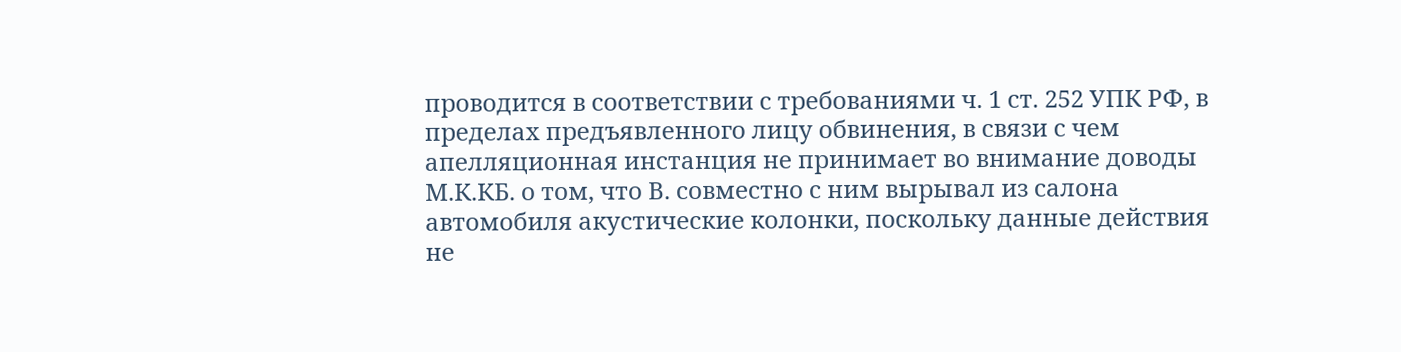проводится в соответствии с требованиями ч. 1 ст. 252 УПК РФ, в пределах предъявленного лицу обвинения, в связи с чем апелляционная инстанция не принимает во внимание доводы М.К.КБ. о том, что В. совместно с ним вырывал из салона автомобиля акустические колонки, поскольку данные действия не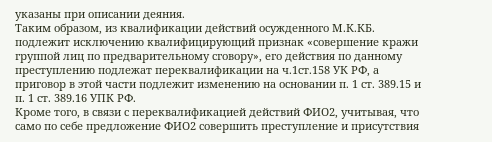указаны при описании деяния.
Таким образом, из квалификации действий осужденного М.К.КБ. подлежит исключению квалифицирующий признак «совершение кражи группой лиц по предварительному сговору», его действия по данному преступлению подлежат переквалификации на ч.1ст.158 УК РФ, а приговор в этой части подлежит изменению на основании п. 1 ст. 389.15 и п. 1 ст. 389.16 УПК РФ.
Кроме того, в связи с переквалификацией действий ФИО2, учитывая, что само по себе предложение ФИО2 совершить преступление и присутствия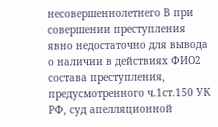несовершеннолетнего В при совершении преступления явно недостаточно для вывода о наличии в действиях ФИО2 состава преступления, предусмотренного ч.1ст.150 УК РФ, суд апелляционной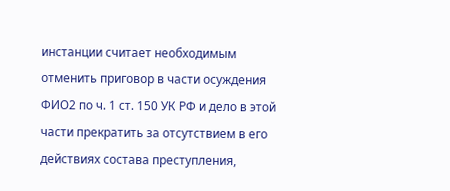инстанции считает необходимым отменить приговор в части осуждения ФИО2 по ч. 1 ст. 150 УК РФ и дело в этой части прекратить за отсутствием в его действиях состава преступления,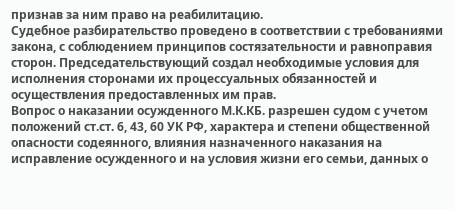признав за ним право на реабилитацию.
Судебное разбирательство проведено в соответствии с требованиями закона, с соблюдением принципов состязательности и равноправия сторон. Председательствующий создал необходимые условия для исполнения сторонами их процессуальных обязанностей и осуществления предоставленных им прав.
Вопрос о наказании осужденного М.К.КБ. разрешен судом с учетом положений ст.ст. 6, 43, 60 УК РФ, характера и степени общественной опасности содеянного, влияния назначенного наказания на исправление осужденного и на условия жизни его семьи, данных о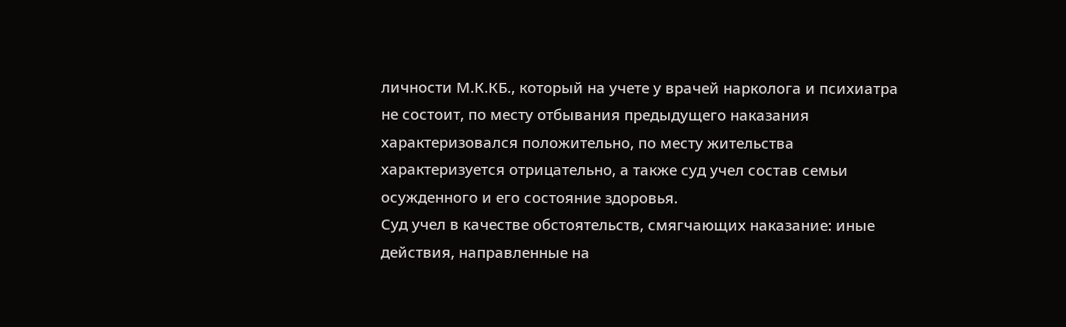личности М.К.КБ., который на учете у врачей нарколога и психиатра не состоит, по месту отбывания предыдущего наказания характеризовался положительно, по месту жительства характеризуется отрицательно, а также суд учел состав семьи осужденного и его состояние здоровья.
Суд учел в качестве обстоятельств, смягчающих наказание: иные действия, направленные на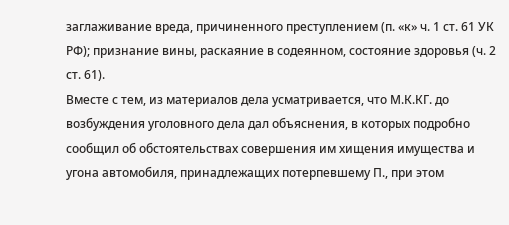заглаживание вреда, причиненного преступлением (п. «к» ч. 1 ст. 61 УК РФ); признание вины, раскаяние в содеянном, состояние здоровья (ч. 2 ст. 61).
Вместе с тем, из материалов дела усматривается, что М.К.КГ. до возбуждения уголовного дела дал объяснения, в которых подробно сообщил об обстоятельствах совершения им хищения имущества и угона автомобиля, принадлежащих потерпевшему П., при этом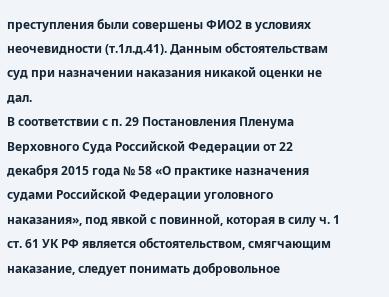преступления были совершены ФИО2 в условиях неочевидности (т.1л.д.41). Данным обстоятельствам суд при назначении наказания никакой оценки не дал.
В соответствии с п. 29 Постановления Пленума Верховного Суда Российской Федерации от 22 декабря 2015 года № 58 «О практике назначения судами Российской Федерации уголовного наказания», под явкой с повинной, которая в силу ч. 1 ст. 61 УК РФ является обстоятельством, смягчающим наказание, следует понимать добровольное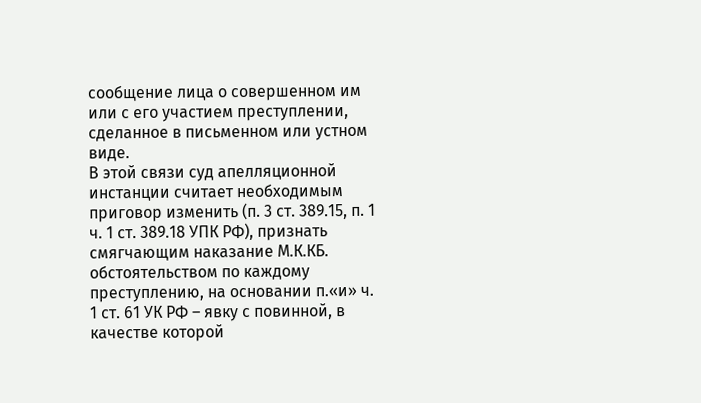сообщение лица о совершенном им или с его участием преступлении, сделанное в письменном или устном виде.
В этой связи суд апелляционной инстанции считает необходимым приговор изменить (п. 3 ст. 389.15, п. 1 ч. 1 ст. 389.18 УПК РФ), признать смягчающим наказание М.К.КБ. обстоятельством по каждому преступлению, на основании п.«и» ч. 1 ст. 61 УК РФ – явку с повинной, в качестве которой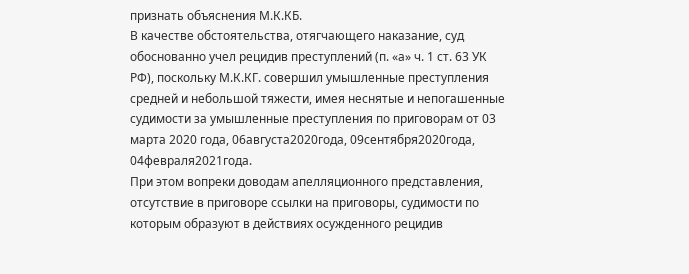признать объяснения М.К.КБ.
В качестве обстоятельства, отягчающего наказание, суд обоснованно учел рецидив преступлений (п. «а» ч. 1 ст. 63 УК РФ), поскольку М.К.КГ. совершил умышленные преступления средней и небольшой тяжести, имея неснятые и непогашенные судимости за умышленные преступления по приговорам от 03 марта 2020 года, 06августа2020года, 09сентября2020года, 04февраля2021года.
При этом вопреки доводам апелляционного представления, отсутствие в приговоре ссылки на приговоры, судимости по которым образуют в действиях осужденного рецидив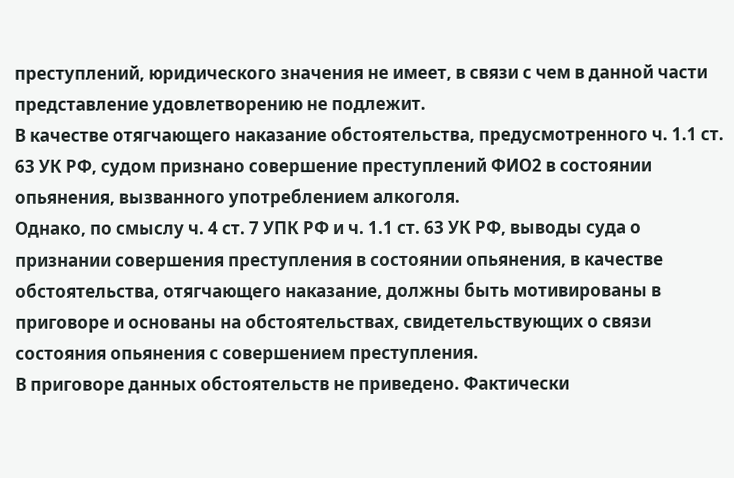преступлений, юридического значения не имеет, в связи с чем в данной части представление удовлетворению не подлежит.
В качестве отягчающего наказание обстоятельства, предусмотренного ч. 1.1 ст. 63 УК РФ, судом признано совершение преступлений ФИО2 в состоянии опьянения, вызванного употреблением алкоголя.
Однако, по смыслу ч. 4 ст. 7 УПК РФ и ч. 1.1 ст. 63 УК РФ, выводы суда о признании совершения преступления в состоянии опьянения, в качестве обстоятельства, отягчающего наказание, должны быть мотивированы в приговоре и основаны на обстоятельствах, свидетельствующих о связи состояния опьянения с совершением преступления.
В приговоре данных обстоятельств не приведено. Фактически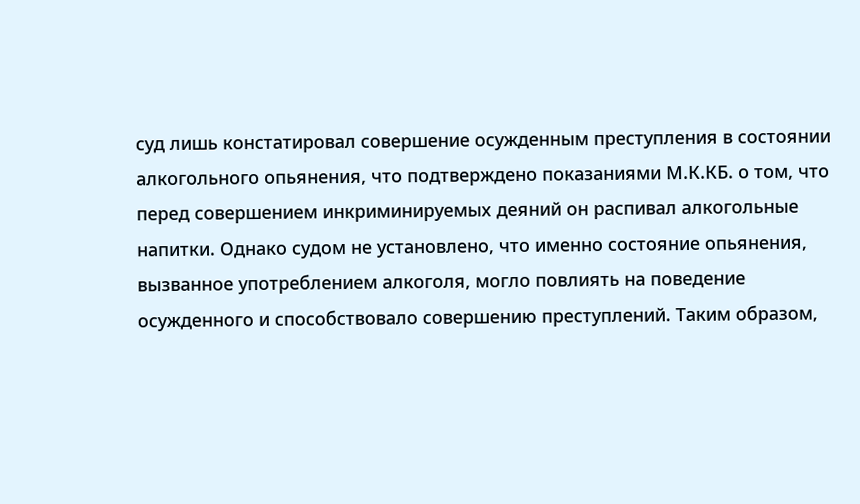суд лишь констатировал совершение осужденным преступления в состоянии алкогольного опьянения, что подтверждено показаниями М.К.КБ. о том, что перед совершением инкриминируемых деяний он распивал алкогольные напитки. Однако судом не установлено, что именно состояние опьянения, вызванное употреблением алкоголя, могло повлиять на поведение осужденного и способствовало совершению преступлений. Таким образом,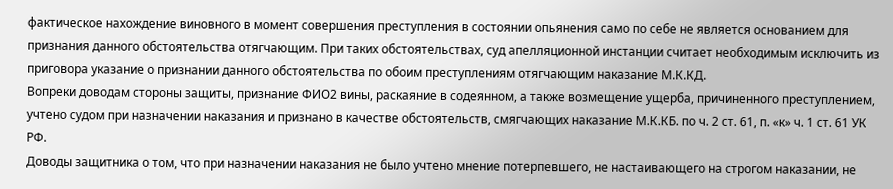фактическое нахождение виновного в момент совершения преступления в состоянии опьянения само по себе не является основанием для признания данного обстоятельства отягчающим. При таких обстоятельствах, суд апелляционной инстанции считает необходимым исключить из приговора указание о признании данного обстоятельства по обоим преступлениям отягчающим наказание М.К.КД.
Вопреки доводам стороны защиты, признание ФИО2 вины, раскаяние в содеянном, а также возмещение ущерба, причиненного преступлением, учтено судом при назначении наказания и признано в качестве обстоятельств, смягчающих наказание М.К.КБ. по ч. 2 ст. 61, п. «к» ч. 1 ст. 61 УК РФ.
Доводы защитника о том, что при назначении наказания не было учтено мнение потерпевшего, не настаивающего на строгом наказании, не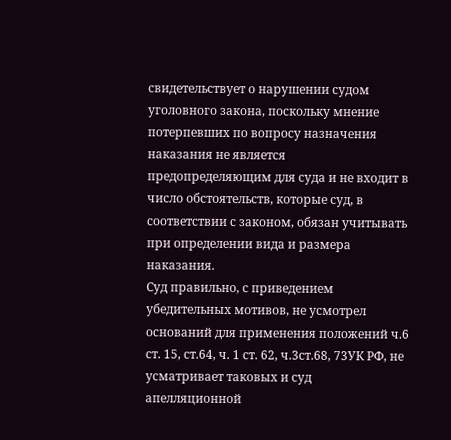свидетельствует о нарушении судом уголовного закона, поскольку мнение потерпевших по вопросу назначения наказания не является предопределяющим для суда и не входит в число обстоятельств, которые суд, в соответствии с законом, обязан учитывать при определении вида и размера наказания.
Суд правильно, с приведением убедительных мотивов, не усмотрел оснований для применения положений ч.6 ст. 15, ст.64, ч. 1 ст. 62, ч.3ст.68, 73УК РФ, не усматривает таковых и суд апелляционной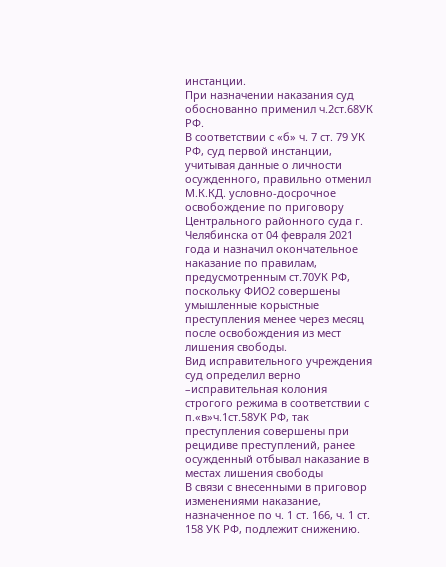инстанции.
При назначении наказания суд обоснованно применил ч.2ст.68УК РФ.
В соответствии с «б» ч. 7 ст. 79 УК РФ, суд первой инстанции, учитывая данные о личности осужденного, правильно отменил М.К.КД. условно-досрочное освобождение по приговору Центрального районного суда г. Челябинска от 04 февраля 2021 года и назначил окончательное наказание по правилам, предусмотренным ст.70УК РФ, поскольку ФИО2 совершены умышленные корыстные преступления менее через месяц после освобождения из мест лишения свободы.
Вид исправительного учреждения суд определил верно –исправительная колония строгого режима в соответствии с п.«в»ч.1ст.58УК РФ, так преступления совершены при рецидиве преступлений, ранее осужденный отбывал наказание в местах лишения свободы
В связи с внесенными в приговор изменениями наказание, назначенное по ч. 1 ст. 166, ч. 1 ст. 158 УК РФ, подлежит снижению.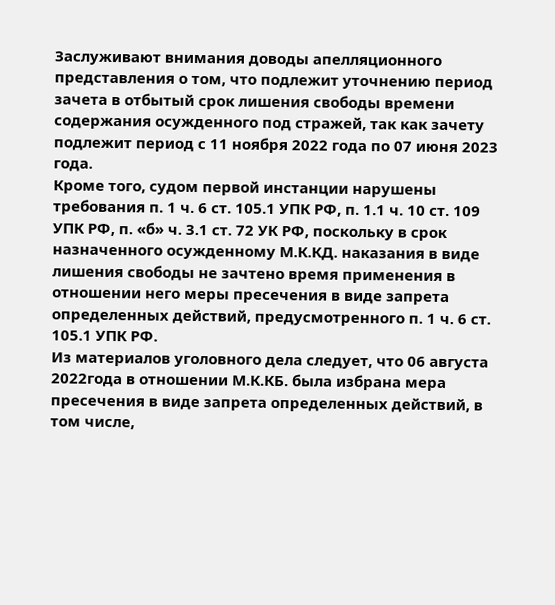Заслуживают внимания доводы апелляционного представления о том, что подлежит уточнению период зачета в отбытый срок лишения свободы времени содержания осужденного под стражей, так как зачету подлежит период с 11 ноября 2022 года по 07 июня 2023 года.
Кроме того, судом первой инстанции нарушены требования п. 1 ч. 6 ст. 105.1 УПК РФ, п. 1.1 ч. 10 ст. 109 УПК РФ, п. «б» ч. 3.1 ст. 72 УК РФ, поскольку в срок назначенного осужденному М.К.КД. наказания в виде лишения свободы не зачтено время применения в отношении него меры пресечения в виде запрета определенных действий, предусмотренного п. 1 ч. 6 ст. 105.1 УПК РФ.
Из материалов уголовного дела следует, что 06 августа 2022года в отношении М.К.КБ. была избрана мера пресечения в виде запрета определенных действий, в том числе,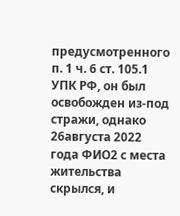предусмотренного п. 1 ч. 6 ст. 105.1 УПК РФ, он был освобожден из-под стражи, однако 26августа 2022 года ФИО2 с места жительства скрылся, и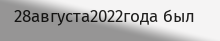28августа2022года был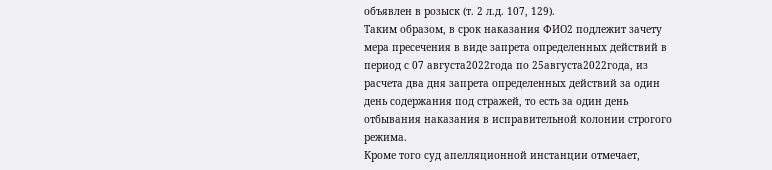объявлен в розыск (т. 2 л.д. 107, 129).
Таким образом, в срок наказания ФИО2 подлежит зачету мера пресечения в виде запрета определенных действий в период с 07 августа2022года по 25августа2022года, из расчета два дня запрета определенных действий за один день содержания под стражей, то есть за один день отбывания наказания в исправительной колонии строгого режима.
Кроме того суд апелляционной инстанции отмечает,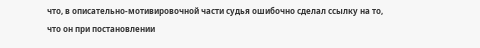что, в описательно-мотивировочной части судья ошибочно сделал ссылку на то, что он при постановлении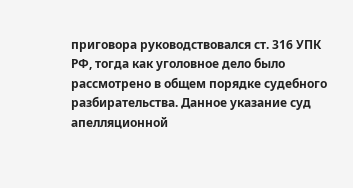приговора руководствовался ст. 316 УПК РФ, тогда как уголовное дело было рассмотрено в общем порядке судебного разбирательства. Данное указание суд апелляционной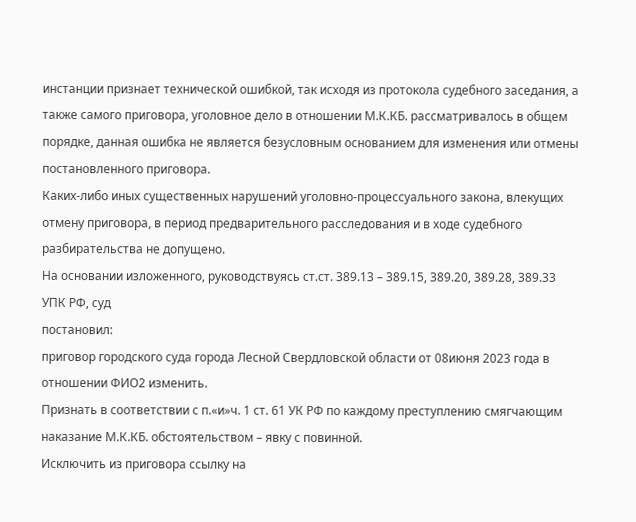инстанции признает технической ошибкой, так исходя из протокола судебного заседания, а также самого приговора, уголовное дело в отношении М.К.КБ. рассматривалось в общем порядке, данная ошибка не является безусловным основанием для изменения или отмены постановленного приговора.
Каких-либо иных существенных нарушений уголовно-процессуального закона, влекущих отмену приговора, в период предварительного расследования и в ходе судебного разбирательства не допущено.
На основании изложенного, руководствуясь ст.ст. 389.13 – 389.15, 389.20, 389.28, 389.33 УПК РФ, суд
постановил:
приговор городского суда города Лесной Свердловской области от 08июня 2023 года в отношении ФИО2 изменить.
Признать в соответствии с п.«и»ч. 1 ст. 61 УК РФ по каждому преступлению смягчающим наказание М.К.КБ. обстоятельством – явку с повинной.
Исключить из приговора ссылку на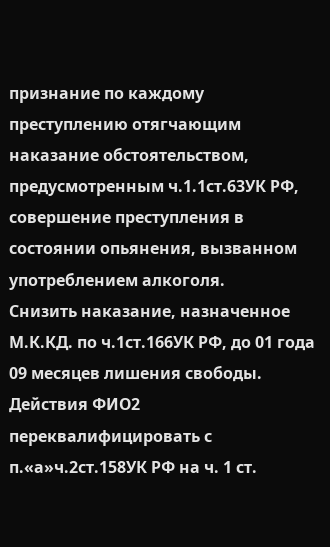признание по каждому преступлению отягчающим наказание обстоятельством, предусмотренным ч.1.1ст.63УК РФ, совершение преступления в состоянии опьянения, вызванном употреблением алкоголя.
Снизить наказание, назначенное М.К.КД. по ч.1ст.166УК РФ, до 01 года 09 месяцев лишения свободы.
Действия ФИО2 переквалифицировать с п.«а»ч.2ст.158УК РФ на ч. 1 ст.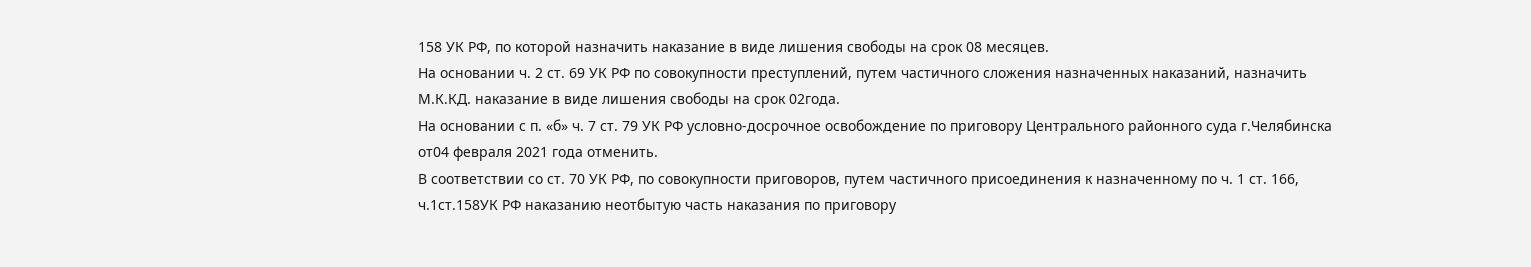158 УК РФ, по которой назначить наказание в виде лишения свободы на срок 08 месяцев.
На основании ч. 2 ст. 69 УК РФ по совокупности преступлений, путем частичного сложения назначенных наказаний, назначить М.К.КД. наказание в виде лишения свободы на срок 02года.
На основании с п. «б» ч. 7 ст. 79 УК РФ условно-досрочное освобождение по приговору Центрального районного суда г.Челябинска от04 февраля 2021 года отменить.
В соответствии со ст. 70 УК РФ, по совокупности приговоров, путем частичного присоединения к назначенному по ч. 1 ст. 166, ч.1ст.158УК РФ наказанию неотбытую часть наказания по приговору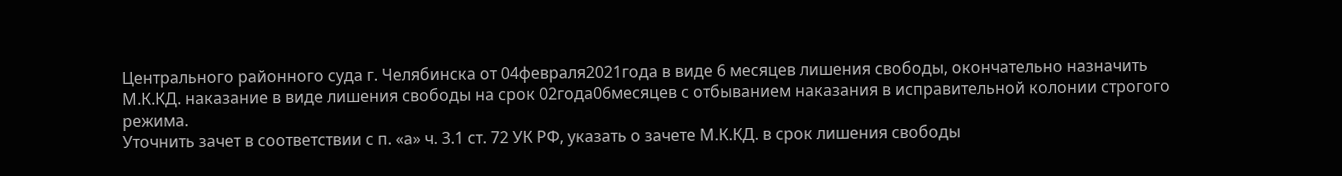Центрального районного суда г. Челябинска от 04февраля2021года в виде 6 месяцев лишения свободы, окончательно назначить М.К.КД. наказание в виде лишения свободы на срок 02года06месяцев с отбыванием наказания в исправительной колонии строгого режима.
Уточнить зачет в соответствии с п. «а» ч. 3.1 ст. 72 УК РФ, указать о зачете М.К.КД. в срок лишения свободы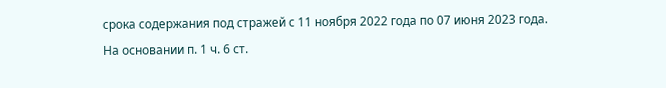срока содержания под стражей с 11 ноября 2022 года по 07 июня 2023 года.
На основании п. 1 ч. 6 ст.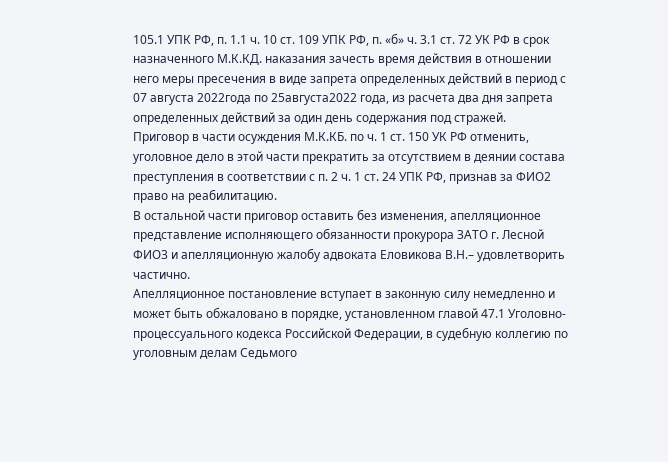105.1 УПК РФ, п. 1.1 ч. 10 ст. 109 УПК РФ, п. «б» ч. 3.1 ст. 72 УК РФ в срок назначенного М.К.КД. наказания зачесть время действия в отношении него меры пресечения в виде запрета определенных действий в период с 07 августа 2022года по 25августа2022 года, из расчета два дня запрета определенных действий за один день содержания под стражей.
Приговор в части осуждения М.К.КБ. по ч. 1 ст. 150 УК РФ отменить, уголовное дело в этой части прекратить за отсутствием в деянии состава преступления в соответствии с п. 2 ч. 1 ст. 24 УПК РФ, признав за ФИО2 право на реабилитацию.
В остальной части приговор оставить без изменения, апелляционное представление исполняющего обязанности прокурора ЗАТО г. Лесной ФИО3 и апелляционную жалобу адвоката Еловикова В.Н.– удовлетворить частично.
Апелляционное постановление вступает в законную силу немедленно и может быть обжаловано в порядке, установленном главой 47.1 Уголовно-процессуального кодекса Российской Федерации, в судебную коллегию по уголовным делам Седьмого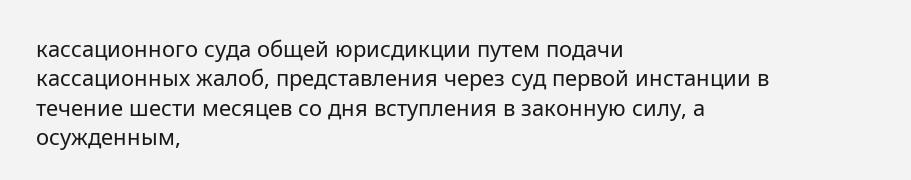кассационного суда общей юрисдикции путем подачи кассационных жалоб, представления через суд первой инстанции в течение шести месяцев со дня вступления в законную силу, а осужденным,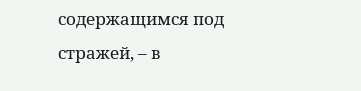содержащимся под стражей, – в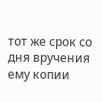тот же срок со дня вручения ему копии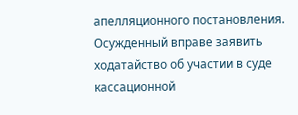апелляционного постановления.
Осужденный вправе заявить ходатайство об участии в суде кассационной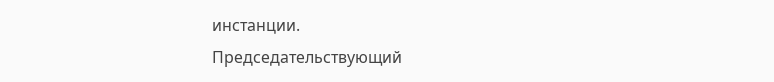инстанции.
Председательствующий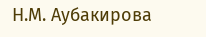Н.М. Аубакирова